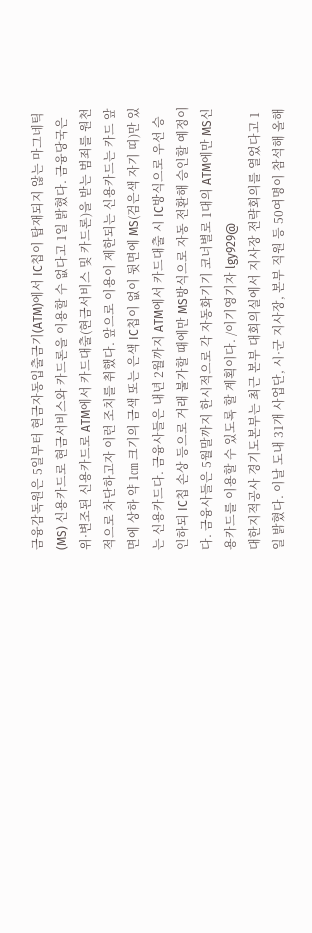금융감독원은 5일부터 현금자동입출금기(ATM)에서 IC칩이 탑재되지 않는 마그네틱(MS) 신용카드로 현금서비스와 카드론을 이용할 수 없다고 1일 밝혔다. 금융당국은 위·변조된 신용카드로 ATM에서 카드대출(현금서비스 및 카드론)을 받는 범죄를 원천적으로 차단하고자 이런 조치를 취했다. 앞으로 이용이 제한되는 신용카드는 카드 앞면에 상하 약 1㎝ 크기의 금색 또는 은색 IC칩이 없이 뒷면에 MS(검은색 자기 띠)만 있는 신용카드다. 금융사들은 내년 2월까지 ATM에서 카드대출 시 IC방식으로 우선 승인하되 IC칩 손상 등으로 거래 불가할 때에만 MS방식으로 자동 전환해 승인할 예정이다. 금융사들은 5월말까지 한시적으로 각 자동화기기 코너별로 1대의 ATM에만 MS신용카드를 이용할 수 있도록 할 계획이다. /이기영기자 lgy929@
대한지적공사 경기도본부는 최근 본부 대회의실에서 지사장 전략회의를 열었다고 1일 밝혔다. 이날 도내 31개 사업단, 시·군 지사장, 본부 직원 등 50여명이 참석해 올해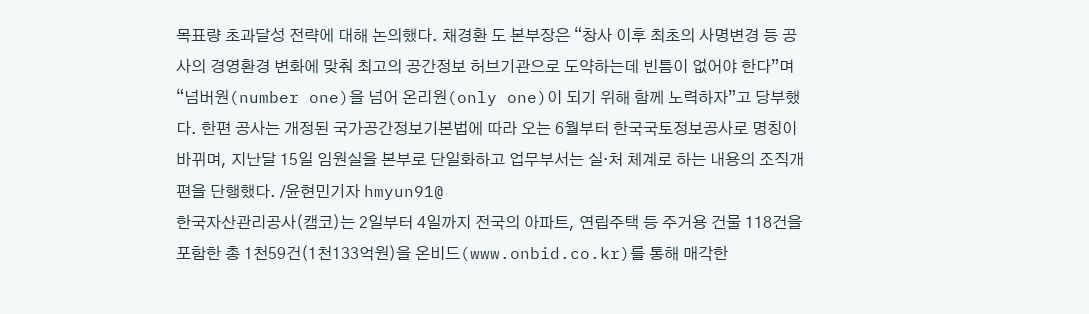목표량 초과달성 전략에 대해 논의했다. 채경환 도 본부장은 “창사 이후 최초의 사명변경 등 공사의 경영환경 변화에 맞춰 최고의 공간정보 허브기관으로 도약하는데 빈틈이 없어야 한다”며 “넘버원(number one)을 넘어 온리원(only one)이 되기 위해 함께 노력하자”고 당부했다. 한편 공사는 개정된 국가공간정보기본법에 따라 오는 6월부터 한국국토정보공사로 명칭이 바뀌며, 지난달 15일 임원실을 본부로 단일화하고 업무부서는 실·처 체계로 하는 내용의 조직개편을 단행했다. /윤현민기자 hmyun91@
한국자산관리공사(캠코)는 2일부터 4일까지 전국의 아파트, 연립주택 등 주거용 건물 118건을 포함한 총 1천59건(1천133억원)을 온비드(www.onbid.co.kr)를 통해 매각한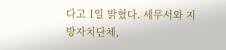다고 1일 밝혔다. 세무서와 지방자치단체,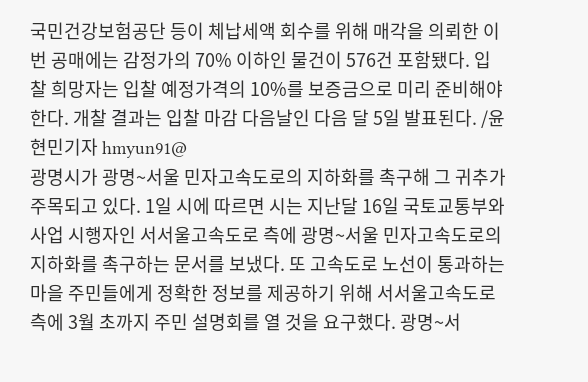국민건강보험공단 등이 체납세액 회수를 위해 매각을 의뢰한 이번 공매에는 감정가의 70% 이하인 물건이 576건 포함됐다. 입찰 희망자는 입찰 예정가격의 10%를 보증금으로 미리 준비해야 한다. 개찰 결과는 입찰 마감 다음날인 다음 달 5일 발표된다. /윤현민기자 hmyun91@
광명시가 광명~서울 민자고속도로의 지하화를 촉구해 그 귀추가 주목되고 있다. 1일 시에 따르면 시는 지난달 16일 국토교통부와 사업 시행자인 서서울고속도로 측에 광명~서울 민자고속도로의 지하화를 촉구하는 문서를 보냈다. 또 고속도로 노선이 통과하는 마을 주민들에게 정확한 정보를 제공하기 위해 서서울고속도로 측에 3월 초까지 주민 설명회를 열 것을 요구했다. 광명~서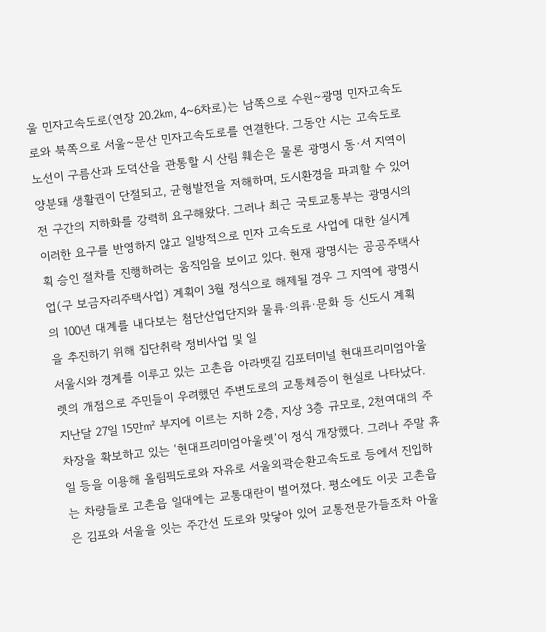울 민자고속도로(연장 20.2㎞, 4~6차로)는 남쪽으로 수원~광명 민자고속도로와 북쪽으로 서울~문산 민자고속도로를 연결한다. 그동안 시는 고속도로 노선이 구름산과 도덕산을 관통할 시 산림 훼손은 물론 광명시 동·서 지역이 양분돼 생활권이 단절되고, 균형발전을 저해하며, 도시환경을 파괴할 수 있어 전 구간의 지하화를 강력히 요구해왔다. 그러나 최근 국토교통부는 광명시의 이러한 요구를 반영하지 않고 일방적으로 민자 고속도로 사업에 대한 실시계획 승인 절차를 진행하려는 움직임을 보이고 있다. 현재 광명시는 공공주택사업(구 보금자리주택사업) 계획이 3월 정식으로 해제될 경우 그 지역에 광명시의 100년 대계를 내다보는 첨단산업단지와 물류·의류·문화 등 신도시 계획을 추진하기 위해 집단취락 정비사업 및 일
서울시와 경계를 이루고 있는 고촌읍 아라뱃길 김포터미널 현대프리미엄아울렛의 개점으로 주민들이 우려했던 주변도로의 교통체증이 현실로 나타났다. 지난달 27일 15만㎡ 부지에 이르는 지하 2층, 지상 3층 규모로, 2천여대의 주차장을 확보하고 있는 ‘현대프리미엄아울렛’이 정식 개장했다. 그러나 주말 휴일 등을 이용해 올림픽도로와 자유로 서울외곽순환고속도로 등에서 진입하는 차량들로 고촌읍 일대에는 교통대란이 벌어졌다. 평소에도 이곳 고촌읍은 김포와 서울을 잇는 주간선 도로와 맞닿아 있어 교통전문가들조차 아울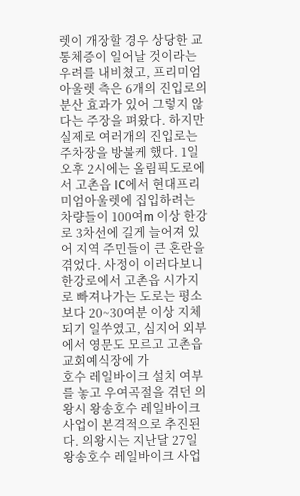렛이 개장할 경우 상당한 교통체증이 일어날 것이라는 우려를 내비쳤고, 프리미엄아울렛 측은 6개의 진입로의 분산 효과가 있어 그렇지 않다는 주장을 펴왔다. 하지만 실제로 여러개의 진입로는 주차장을 방불케 했다. 1일 오후 2시에는 올림픽도로에서 고촌읍 IC에서 현대프리미엄아울렛에 집입하려는 차량들이 100여m 이상 한강로 3차선에 길게 늘어져 있어 지역 주민들이 큰 혼란을 겪었다. 사정이 이러다보니 한강로에서 고촌읍 시가지로 빠져나가는 도로는 평소보다 20~30여분 이상 지체되기 일쑤였고, 심지어 외부에서 영문도 모르고 고촌읍 교회예식장에 가
호수 레일바이크 설치 여부를 놓고 우여곡절을 겪던 의왕시 왕송호수 레일바이크 사업이 본격적으로 추진된다. 의왕시는 지난달 27일 왕송호수 레일바이크 사업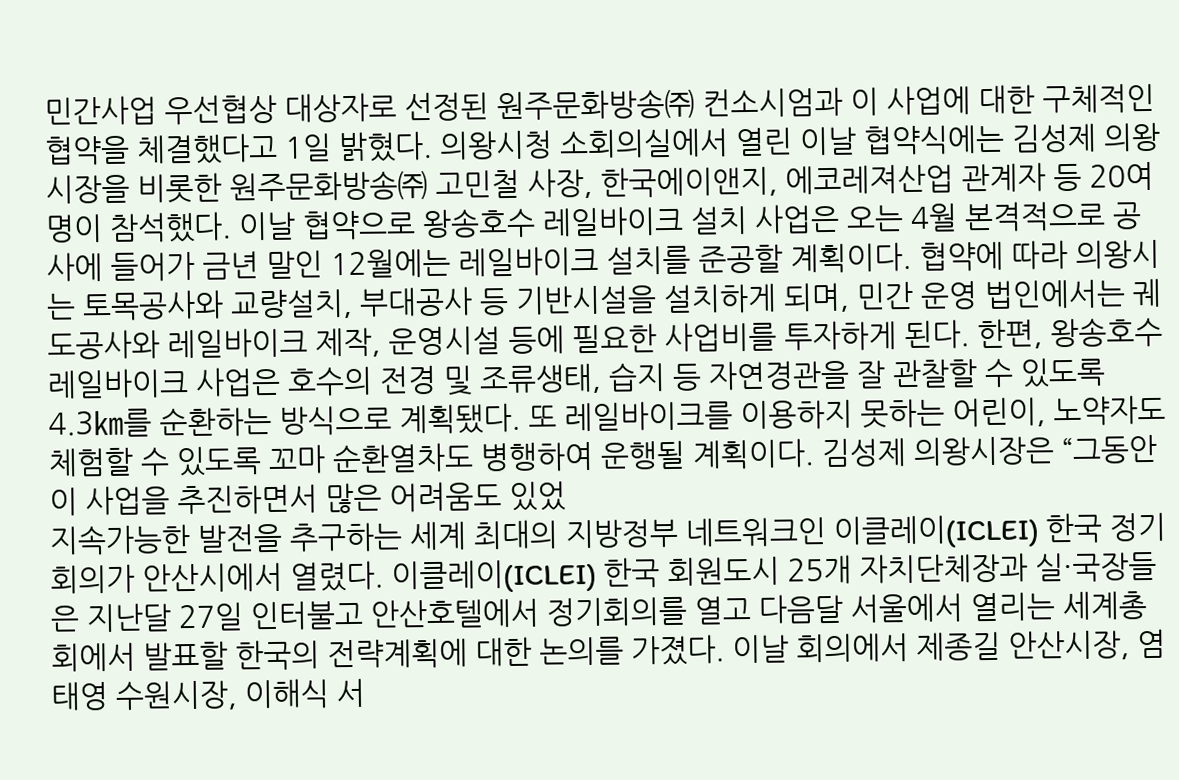민간사업 우선협상 대상자로 선정된 원주문화방송㈜ 컨소시엄과 이 사업에 대한 구체적인 협약을 체결했다고 1일 밝혔다. 의왕시청 소회의실에서 열린 이날 협약식에는 김성제 의왕시장을 비롯한 원주문화방송㈜ 고민철 사장, 한국에이앤지, 에코레져산업 관계자 등 20여명이 참석했다. 이날 협약으로 왕송호수 레일바이크 설치 사업은 오는 4월 본격적으로 공사에 들어가 금년 말인 12월에는 레일바이크 설치를 준공할 계획이다. 협약에 따라 의왕시는 토목공사와 교량설치, 부대공사 등 기반시설을 설치하게 되며, 민간 운영 법인에서는 궤도공사와 레일바이크 제작, 운영시설 등에 필요한 사업비를 투자하게 된다. 한편, 왕송호수 레일바이크 사업은 호수의 전경 및 조류생태, 습지 등 자연경관을 잘 관찰할 수 있도록 4.3㎞를 순환하는 방식으로 계획됐다. 또 레일바이크를 이용하지 못하는 어린이, 노약자도 체험할 수 있도록 꼬마 순환열차도 병행하여 운행될 계획이다. 김성제 의왕시장은 “그동안 이 사업을 추진하면서 많은 어려움도 있었
지속가능한 발전을 추구하는 세계 최대의 지방정부 네트워크인 이클레이(ICLEI) 한국 정기회의가 안산시에서 열렸다. 이클레이(ICLEI) 한국 회원도시 25개 자치단체장과 실·국장들은 지난달 27일 인터불고 안산호텔에서 정기회의를 열고 다음달 서울에서 열리는 세계총회에서 발표할 한국의 전략계획에 대한 논의를 가졌다. 이날 회의에서 제종길 안산시장, 염태영 수원시장, 이해식 서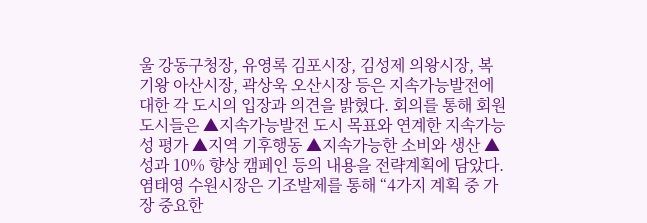울 강동구청장, 유영록 김포시장, 김성제 의왕시장, 복기왕 아산시장, 곽상욱 오산시장 등은 지속가능발전에 대한 각 도시의 입장과 의견을 밝혔다. 회의를 통해 회원 도시들은 ▲지속가능발전 도시 목표와 연계한 지속가능성 평가 ▲지역 기후행동 ▲지속가능한 소비와 생산 ▲성과 10% 향상 캠페인 등의 내용을 전략계획에 담았다. 염태영 수원시장은 기조발제를 통해 “4가지 계획 중 가장 중요한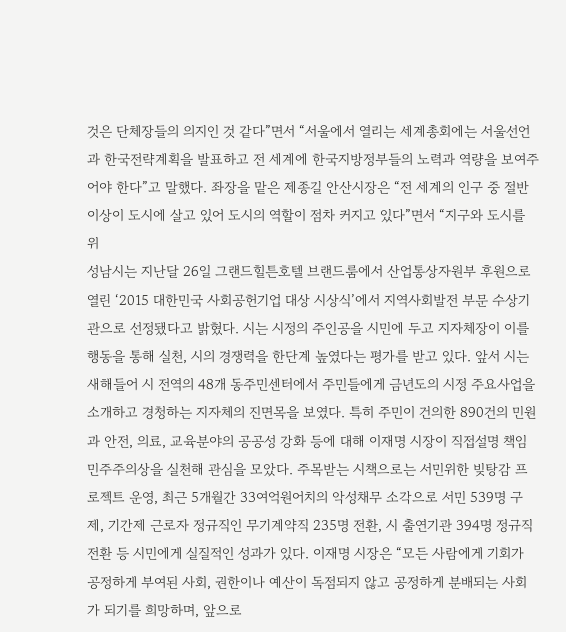것은 단체장들의 의지인 것 같다”면서 “서울에서 열리는 세계총회에는 서울선언과 한국전략계획을 발표하고 전 세계에 한국지방정부들의 노력과 역량을 보여주어야 한다”고 말했다. 좌장을 맡은 제종길 안산시장은 “전 세계의 인구 중 절반 이상이 도시에 살고 있어 도시의 역할이 점차 커지고 있다”면서 “지구와 도시를 위
성남시는 지난달 26일 그랜드힐튼호텔 브랜드룸에서 산업통상자원부 후원으로 열린 ‘2015 대한민국 사회공헌기업 대상 시상식’에서 지역사회발전 부문 수상기관으로 선정됐다고 밝혔다. 시는 시정의 주인공을 시민에 두고 지자체장이 이를 행동을 통해 실천, 시의 경쟁력을 한단계 높였다는 평가를 받고 있다. 앞서 시는 새해들어 시 전역의 48개 동주민센터에서 주민들에게 금년도의 시정 주요사업을 소개하고 경청하는 지자체의 진면목을 보였다. 특히 주민이 건의한 890건의 민원과 안전, 의료, 교육분야의 공공성 강화 등에 대해 이재명 시장이 직접설명 책임 민주주의상을 실천해 관심을 모았다. 주목받는 시책으로는 서민위한 빚탕감 프로젝트 운영, 최근 5개월간 33여억원어치의 악성채무 소각으로 서민 539명 구제, 기간제 근로자 정규직인 무기계약직 235명 전환, 시 출연기관 394명 정규직 전환 등 시민에게 실질적인 성과가 있다. 이재명 시장은 “모든 사람에게 기회가 공정하게 부여된 사회, 권한이나 예산이 독점되지 않고 공정하게 분배되는 사회가 되기를 희망하며, 앞으로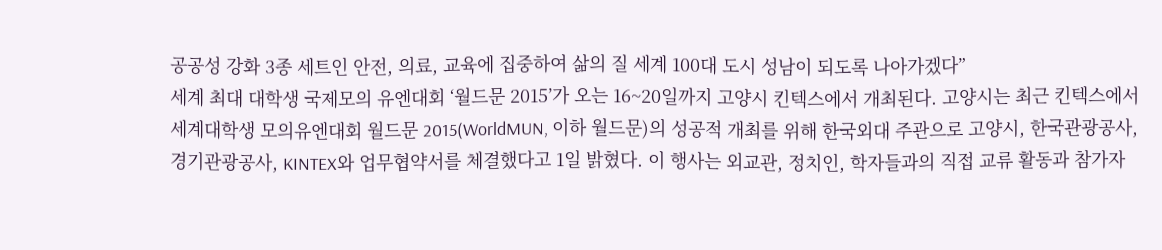공공성 강화 3종 세트인 안전, 의료, 교육에 집중하여 삶의 질 세계 100대 도시 성남이 되도록 나아가겠다”
세계 최대 대학생 국제모의 유엔대회 ‘월드문 2015’가 오는 16~20일까지 고양시 킨텍스에서 개최된다. 고양시는 최근 킨텍스에서 세계대학생 모의유엔대회 월드문 2015(WorldMUN, 이하 월드문)의 성공적 개최를 위해 한국외대 주관으로 고양시, 한국관광공사, 경기관광공사, KINTEX와 업무협약서를 체결했다고 1일 밝혔다. 이 행사는 외교관, 정치인, 학자들과의 직접 교류 활동과 참가자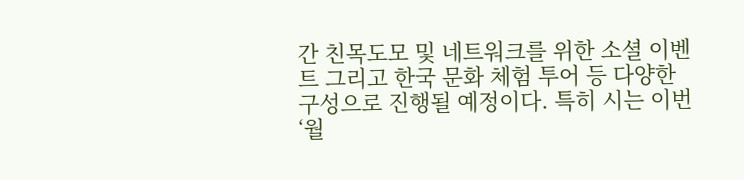간 친목도모 및 네트워크를 위한 소셜 이벤트 그리고 한국 문화 체험 투어 등 다양한 구성으로 진행될 예정이다. 특히 시는 이번 ‘월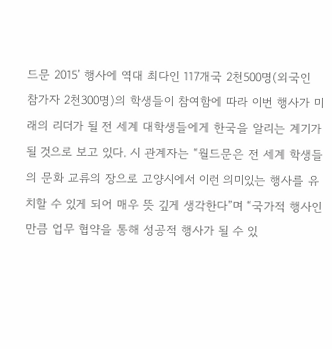드문 2015’ 행사에 역대 최다인 117개국 2천500명(외국인 참가자 2천300명)의 학생들이 참여함에 따라 이번 행사가 미래의 리더가 될 전 세계 대학생들에게 한국을 알리는 계기가 될 것으로 보고 있다. 시 관계자는 “월드문은 전 세계 학생들의 문화 교류의 장으로 고양시에서 이런 의미있는 행사를 유치할 수 있게 되어 매우 뜻 깊게 생각한다”며 “국가적 행사인 만큼 업무 협약을 통해 성공적 행사가 될 수 있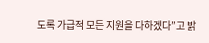도록 가급적 모든 지원을 다하겠다”고 밝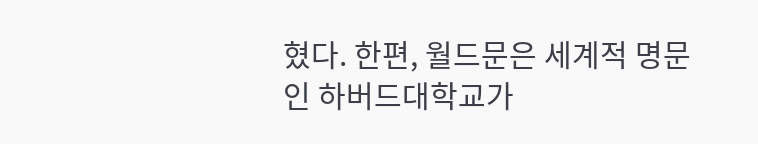혔다. 한편, 월드문은 세계적 명문인 하버드대학교가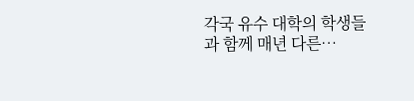각국 유수 대학의 학생들과 함께 매년 다른…